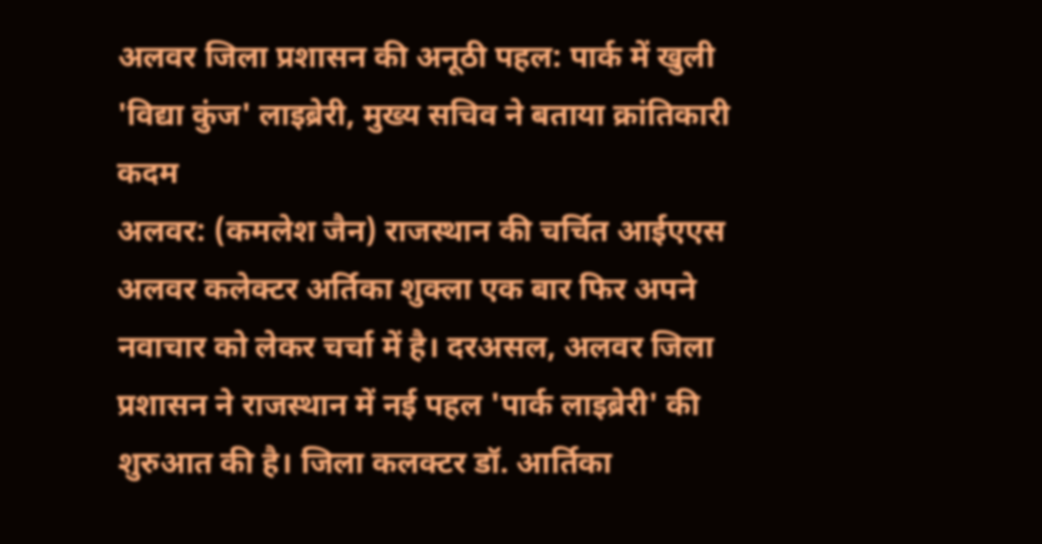अलवर जिला प्रशासन की अनूठी पहल: पार्क में खुली 'विद्या कुंज' लाइब्रेरी, मुख्य सचिव ने बताया क्रांतिकारी कदम
अलवर: (कमलेश जैन) राजस्थान की चर्चित आईएएस अलवर कलेक्टर अर्तिका शुक्ला एक बार फिर अपने नवाचार को लेकर चर्चा में है। दरअसल, अलवर जिला प्रशासन ने राजस्थान में नई पहल 'पार्क लाइब्रेरी' की शुरुआत की है। जिला कलक्टर डॉ. आर्तिका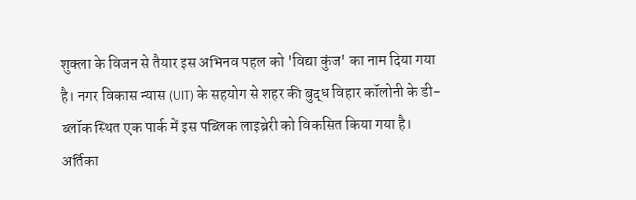शुक्ला के विजन से तैयार इस अभिनव पहल को 'विद्या कुंज' का नाम दिया गया है। नगर विकास न्यास (UIT) के सहयोग से शहर की बुद्ध विहार कॉलोनी के डी-ब्लॉक स्थित एक पार्क में इस पब्लिक लाइब्रेरी को विकसित किया गया है।
अर्तिका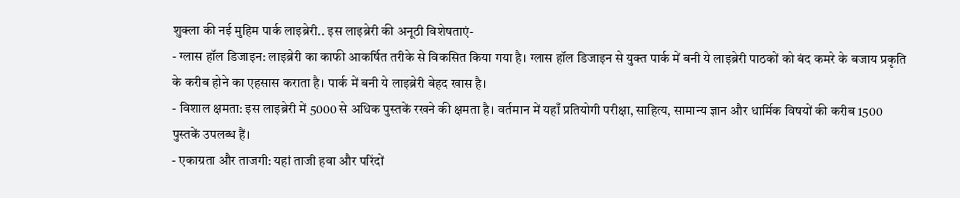शुक्ला की नई मुहिम पार्क लाइब्रेरी.. इस लाइब्रेरी की अनूठी विशेषताएं-
- ग्लास हॉल डिजाइन: लाइब्रेरी का काफी आकर्षित तरीके से विकसित किया गया है। ग्लास हॉल डिजाइन से युक्त पार्क में बनी ये लाइब्रेरी पाठकों को बंद कमरे के बजाय प्रकृति के करीब होने का एहसास कराता है। पार्क में बनी ये लाइब्रेरी बेहद खास है।
- विशाल क्षमता: इस लाइब्रेरी में 5000 से अधिक पुस्तकें रखने की क्षमता है। वर्तमान में यहाँ प्रतियोगी परीक्षा, साहित्य, सामान्य ज्ञान और धार्मिक विषयों की करीब 1500 पुस्तकें उपलब्ध हैं।
- एकाग्रता और ताजगी: यहां ताजी हवा और परिंदों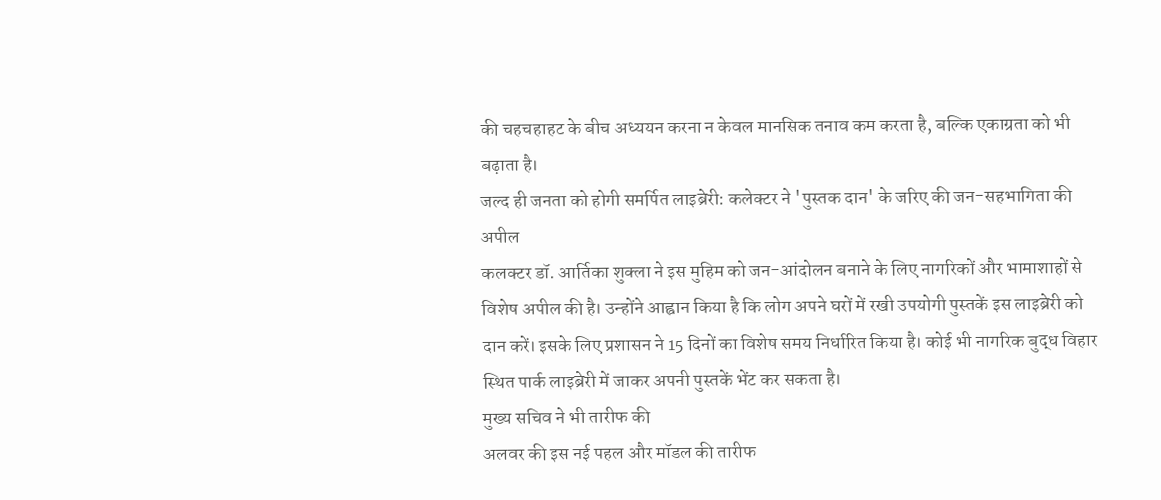की चहचहाहट के बीच अध्ययन करना न केवल मानसिक तनाव कम करता है, बल्कि एकाग्रता को भी बढ़ाता है।
जल्द ही जनता को होगी समर्पित लाइब्रेरी: कलेक्टर ने 'पुस्तक दान' के जरिए की जन-सहभागिता की अपील
कलक्टर डॉ. आर्तिका शुक्ला ने इस मुहिम को जन-आंदोलन बनाने के लिए नागरिकों और भामाशाहों से विशेष अपील की है। उन्होंने आह्वान किया है कि लोग अपने घरों में रखी उपयोगी पुस्तकें इस लाइब्रेरी को दान करें। इसके लिए प्रशासन ने 15 दिनों का विशेष समय निर्धारित किया है। कोई भी नागरिक बुद्ध विहार स्थित पार्क लाइब्रेरी में जाकर अपनी पुस्तकें भेंट कर सकता है।
मुख्य सचिव ने भी तारीफ की
अलवर की इस नई पहल और मॉडल की तारीफ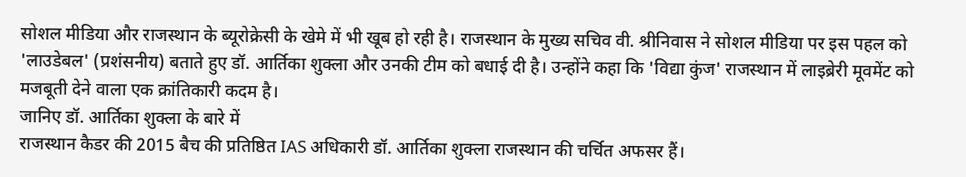सोशल मीडिया और राजस्थान के ब्यूरोक्रेसी के खेमे में भी खूब हो रही है। राजस्थान के मुख्य सचिव वी. श्रीनिवास ने सोशल मीडिया पर इस पहल को 'लाउडेबल' (प्रशंसनीय) बताते हुए डॉ. आर्तिका शुक्ला और उनकी टीम को बधाई दी है। उन्होंने कहा कि 'विद्या कुंज' राजस्थान में लाइब्रेरी मूवमेंट को मजबूती देने वाला एक क्रांतिकारी कदम है।
जानिए डॉ. आर्तिका शुक्ला के बारे में
राजस्थान कैडर की 2015 बैच की प्रतिष्ठित IAS अधिकारी डॉ. आर्तिका शुक्ला राजस्थान की चर्चित अफसर हैं।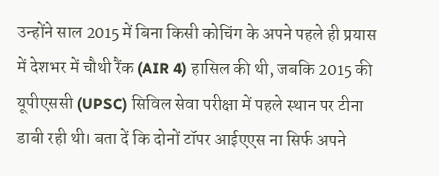उन्होंने साल 2015 में बिना किसी कोचिंग के अपने पहले ही प्रयास में देशभर में चौथी रैंक (AIR 4) हासिल की थी, जबकि 2015 की यूपीएससी (UPSC) सिविल सेवा परीक्षा में पहले स्थान पर टीना डाबी रही थी। बता दें कि दोनों टॉपर आईएएस ना सिर्फ अपने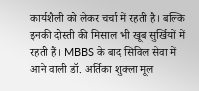कार्यशैली को लेकर चर्चा में रहती है। बल्कि इनकी दोस्ती की मिसाल भी खूब सुर्खियों में रहती हैं। MBBS के बाद सिविल सेवा में आने वाली डॉ. अर्तिका शुक्ला मूल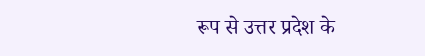रूप से उत्तर प्रदेश के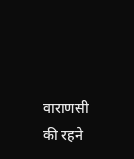वाराणसी की रहने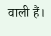वाली हैं।